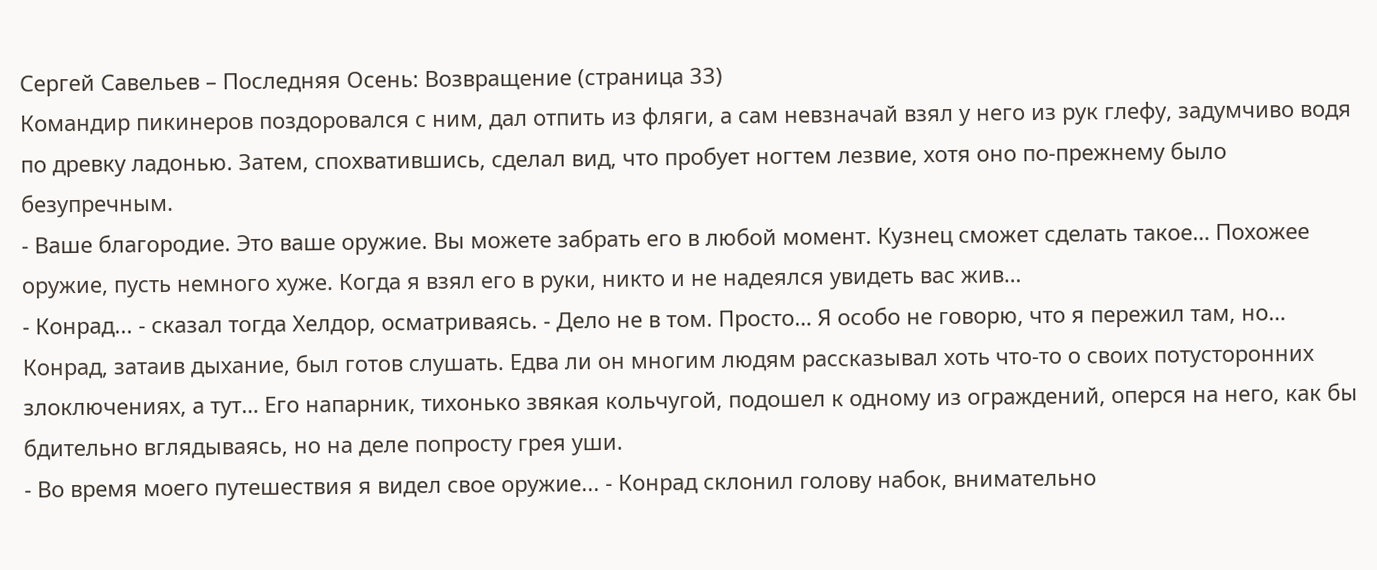Сергей Савельев – Последняя Осень: Возвращение (страница 33)
Командир пикинеров поздоровался с ним, дал отпить из фляги, а сам невзначай взял у него из рук глефу, задумчиво водя по древку ладонью. Затем, спохватившись, сделал вид, что пробует ногтем лезвие, хотя оно по-прежнему было безупречным.
- Ваше благородие. Это ваше оружие. Вы можете забрать его в любой момент. Кузнец сможет сделать такое… Похожее оружие, пусть немного хуже. Когда я взял его в руки, никто и не надеялся увидеть вас жив…
- Конрад... - сказал тогда Хелдор, осматриваясь. - Дело не в том. Просто… Я особо не говорю, что я пережил там, но…
Конрад, затаив дыхание, был готов слушать. Едва ли он многим людям рассказывал хоть что-то о своих потусторонних злоключениях, а тут… Его напарник, тихонько звякая кольчугой, подошел к одному из ограждений, оперся на него, как бы бдительно вглядываясь, но на деле попросту грея уши.
- Во время моего путешествия я видел свое оружие... - Конрад склонил голову набок, внимательно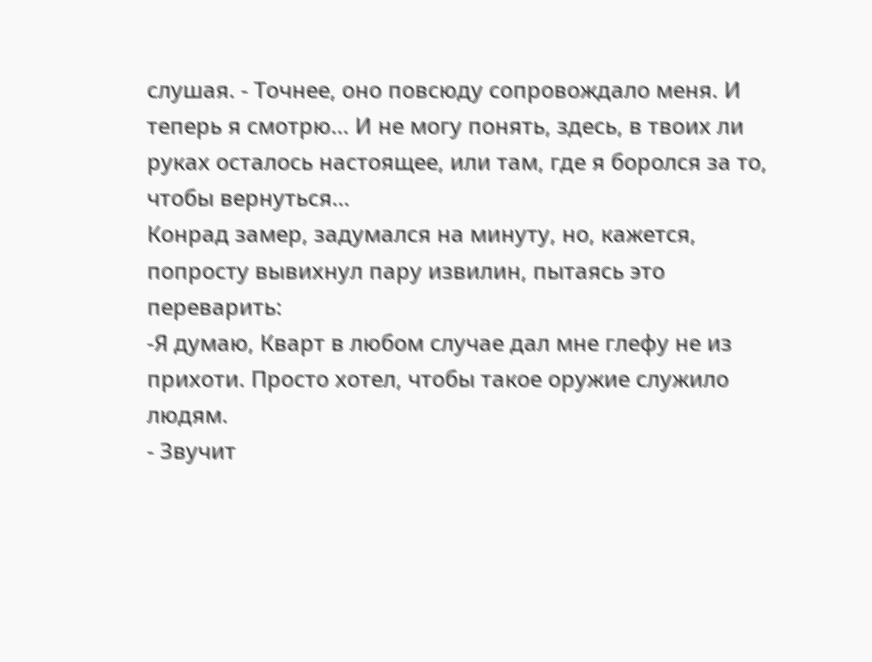слушая. - Точнее, оно повсюду сопровождало меня. И теперь я смотрю... И не могу понять, здесь, в твоих ли руках осталось настоящее, или там, где я боролся за то, чтобы вернуться…
Конрад замер, задумался на минуту, но, кажется, попросту вывихнул пару извилин, пытаясь это переварить:
-Я думаю, Кварт в любом случае дал мне глефу не из прихоти. Просто хотел, чтобы такое оружие служило людям.
- Звучит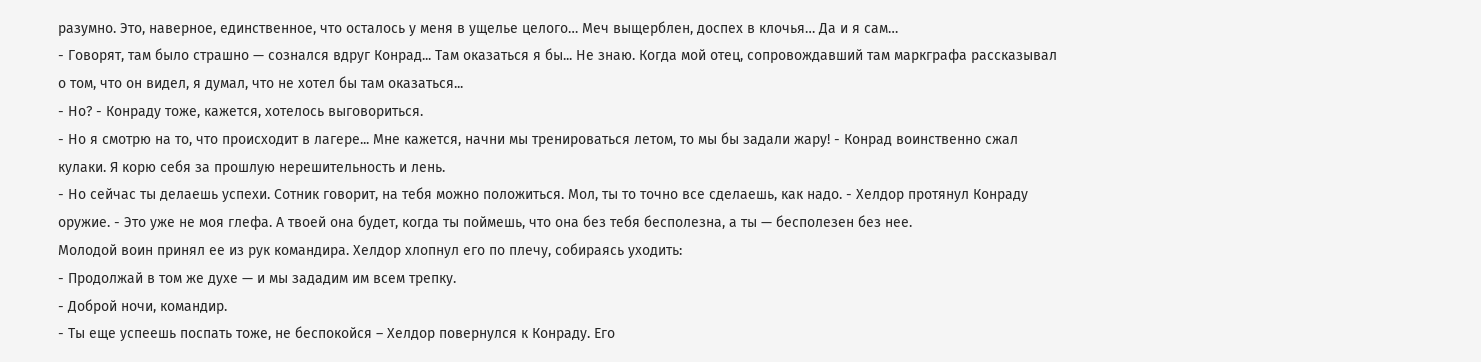разумно. Это, наверное, единственное, что осталось у меня в ущелье целого… Меч выщерблен, доспех в клочья… Да и я сам…
- Говорят, там было страшно — сознался вдруг Конрад... Там оказаться я бы... Не знаю. Когда мой отец, сопровождавший там маркграфа рассказывал о том, что он видел, я думал, что не хотел бы там оказаться...
- Но? - Конраду тоже, кажется, хотелось выговориться.
- Но я смотрю на то, что происходит в лагере... Мне кажется, начни мы тренироваться летом, то мы бы задали жару! - Конрад воинственно сжал кулаки. Я корю себя за прошлую нерешительность и лень.
- Но сейчас ты делаешь успехи. Сотник говорит, на тебя можно положиться. Мол, ты то точно все сделаешь, как надо. - Хелдор протянул Конраду оружие. - Это уже не моя глефа. А твоей она будет, когда ты поймешь, что она без тебя бесполезна, а ты — бесполезен без нее.
Молодой воин принял ее из рук командира. Хелдор хлопнул его по плечу, собираясь уходить:
- Продолжай в том же духе — и мы зададим им всем трепку.
- Доброй ночи, командир.
- Ты еще успеешь поспать тоже, не беспокойся – Хелдор повернулся к Конраду. Его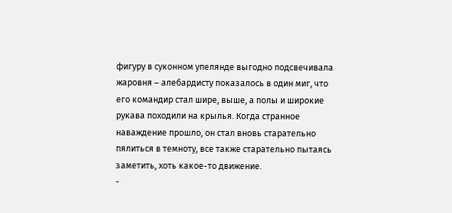фигуру в суконном упелянде выгодно подсвечивала жаровня – алебардисту показалось в один миг, что его командир стал шире, выше, а полы и широкие рукава походили на крылья. Когда странное наваждение прошло, он стал вновь старательно пялиться в темноту, все также старательно пытаясь заметить, хоть какое-то движение.
-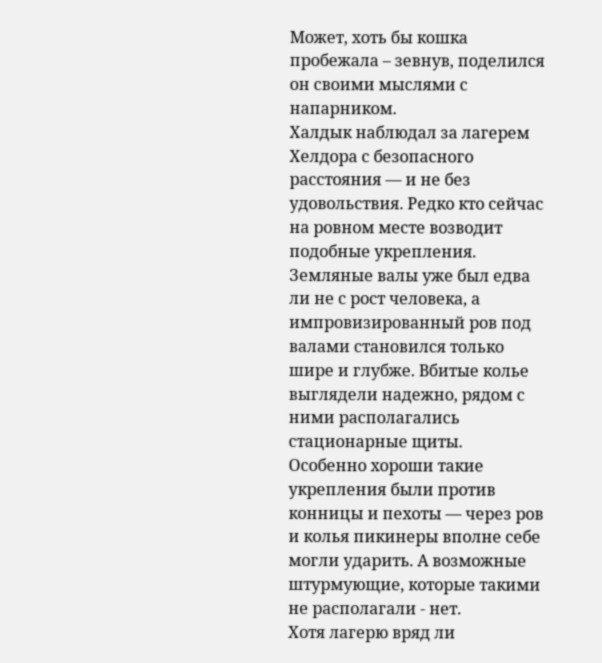Может, хоть бы кошка пробежала – зевнув, поделился он своими мыслями с напарником.
Халдык наблюдал за лагерем Хелдора с безопасного расстояния — и не без удовольствия. Редко кто сейчас на ровном месте возводит подобные укрепления. Земляные валы уже был едва ли не с рост человека, а импровизированный ров под валами становился только шире и глубже. Вбитые колье выглядели надежно, рядом с ними располагались стационарные щиты.
Особенно хороши такие укрепления были против конницы и пехоты — через ров и колья пикинеры вполне себе могли ударить. А возможные штурмующие, которые такими не располагали - нет.
Хотя лагерю вряд ли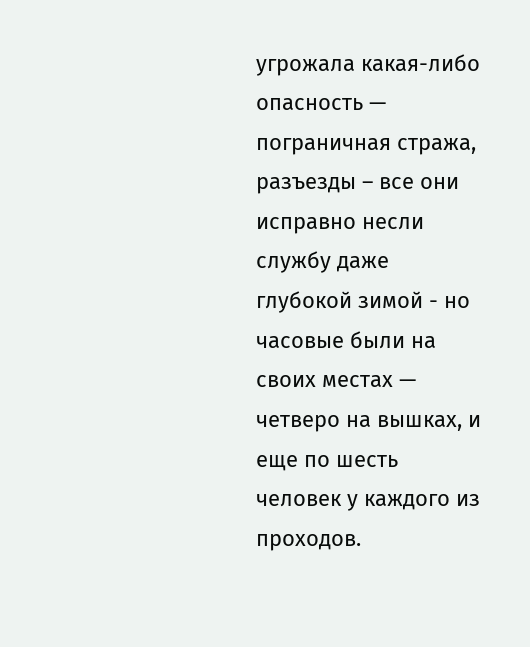угрожала какая-либо опасность — пограничная стража, разъезды – все они исправно несли службу даже глубокой зимой - но часовые были на своих местах — четверо на вышках, и еще по шесть человек у каждого из проходов.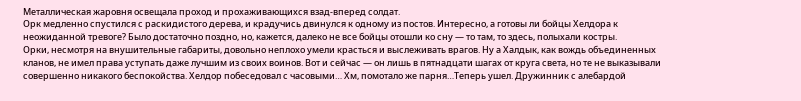Металлическая жаровня освещала проход и прохаживающихся взад-вперед солдат.
Орк медленно спустился с раскидистого дерева, и крадучись двинулся к одному из постов. Интересно, а готовы ли бойцы Хелдора к неожиданной тревоге? Было достаточно поздно, но, кажется, далеко не все бойцы отошли ко сну — то там, то здесь, полыхали костры.
Орки, несмотря на внушительные габариты, довольно неплохо умели красться и выслеживать врагов. Ну а Халдык, как вождь объединенных кланов, не имел права уступать даже лучшим из своих воинов. Вот и сейчас — он лишь в пятнадцати шагах от круга света, но те не выказывали совершенно никакого беспокойства. Хелдор побеседовал с часовыми… Хм, помотало же парня…Теперь ушел. Дружинник с алебардой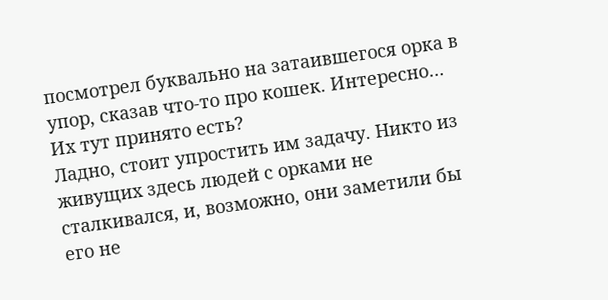посмотрел буквально на затаившегося орка в упор, сказав что-то про кошек. Интересно… Их тут принято есть?
Ладно, стоит упростить им задачу. Никто из живущих здесь людей с орками не сталкивался, и, возможно, они заметили бы его не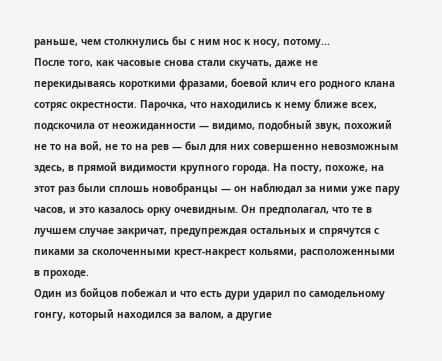раньше, чем столкнулись бы с ним нос к носу, потому...
После того, как часовые снова стали скучать, даже не перекидываясь короткими фразами, боевой клич его родного клана сотряс окрестности. Парочка, что находились к нему ближе всех, подскочила от неожиданности — видимо, подобный звук, похожий не то на вой, не то на рев — был для них совершенно невозможным здесь, в прямой видимости крупного города. На посту, похоже, на этот раз были сплошь новобранцы — он наблюдал за ними уже пару часов, и это казалось орку очевидным. Он предполагал, что те в лучшем случае закричат, предупреждая остальных и спрячутся с пиками за сколоченными крест-накрест кольями, расположенными в проходе.
Один из бойцов побежал и что есть дури ударил по самодельному гонгу, который находился за валом, а другие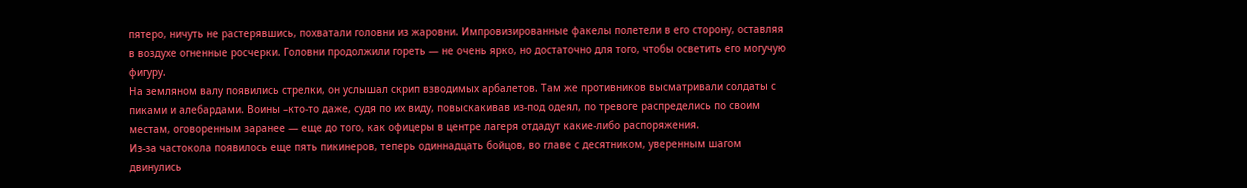пятеро, ничуть не растерявшись, похватали головни из жаровни. Импровизированные факелы полетели в его сторону, оставляя в воздухе огненные росчерки. Головни продолжили гореть — не очень ярко, но достаточно для того, чтобы осветить его могучую фигуру.
На земляном валу появились стрелки, он услышал скрип взводимых арбалетов. Там же противников высматривали солдаты с пиками и алебардами. Воины –кто-то даже, судя по их виду, повыскакивав из-под одеял, по тревоге распределись по своим местам, оговоренным заранее — еще до того, как офицеры в центре лагеря отдадут какие-либо распоряжения.
Из-за частокола появилось еще пять пикинеров, теперь одиннадцать бойцов, во главе с десятником, уверенным шагом двинулись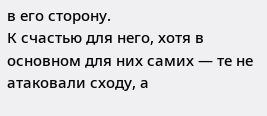в его сторону.
К счастью для него, хотя в основном для них самих — те не атаковали сходу, а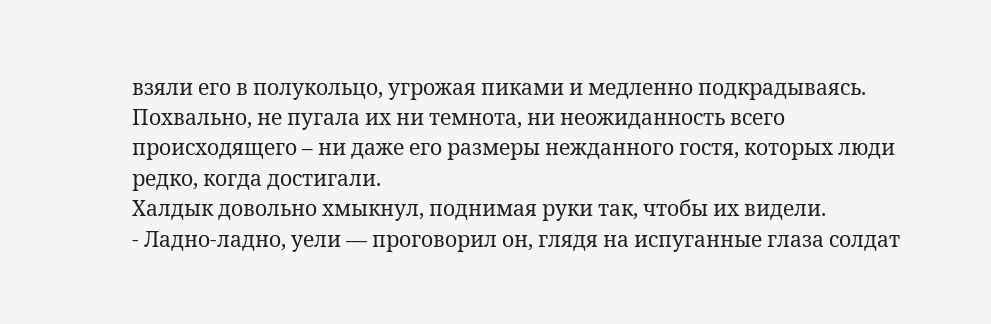взяли его в полукольцо, угрожая пиками и медленно подкрадываясь. Похвально, не пугала их ни темнота, ни неожиданность всего происходящего – ни даже его размеры нежданного гостя, которых люди редко, когда достигали.
Халдык довольно хмыкнул, поднимая руки так, чтобы их видели.
- Ладно-ладно, уели — проговорил он, глядя на испуганные глаза солдат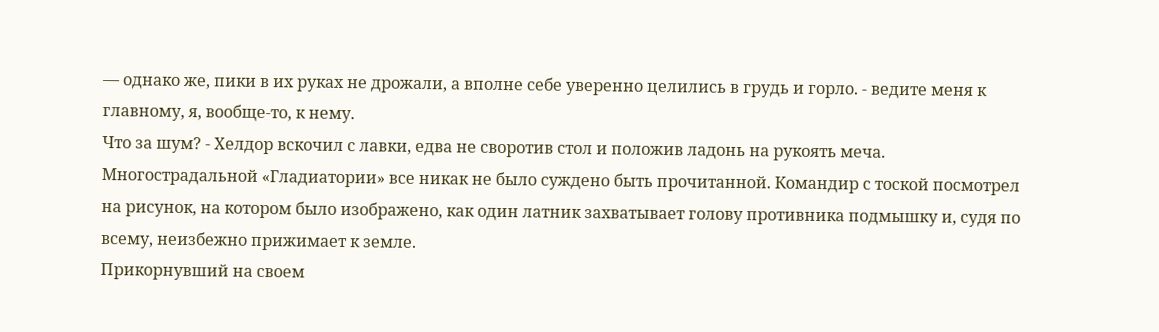— однако же, пики в их руках не дрожали, а вполне себе уверенно целились в грудь и горло. - ведите меня к главному, я, вообще-то, к нему.
Что за шум? - Хелдор вскочил с лавки, едва не своротив стол и положив ладонь на рукоять меча. Многострадальной «Гладиатории» все никак не было суждено быть прочитанной. Командир с тоской посмотрел на рисунок, на котором было изображено, как один латник захватывает голову противника подмышку и, судя по всему, неизбежно прижимает к земле.
Прикорнувший на своем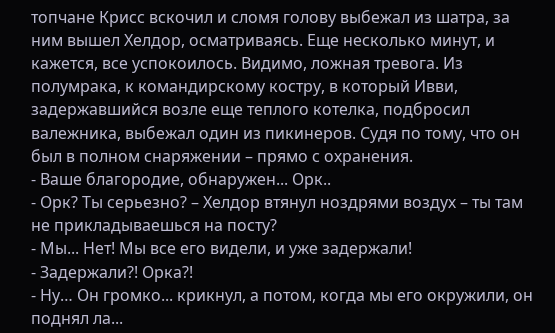топчане Крисс вскочил и сломя голову выбежал из шатра, за ним вышел Хелдор, осматриваясь. Еще несколько минут, и кажется, все успокоилось. Видимо, ложная тревога. Из полумрака, к командирскому костру, в который Ивви, задержавшийся возле еще теплого котелка, подбросил валежника, выбежал один из пикинеров. Судя по тому, что он был в полном снаряжении – прямо с охранения.
- Ваше благородие, обнаружен... Орк..
- Орк? Ты серьезно? – Хелдор втянул ноздрями воздух – ты там не прикладываешься на посту?
- Мы... Нет! Мы все его видели, и уже задержали!
- Задержали?! Орка?!
- Ну… Он громко... крикнул, а потом, когда мы его окружили, он поднял ла...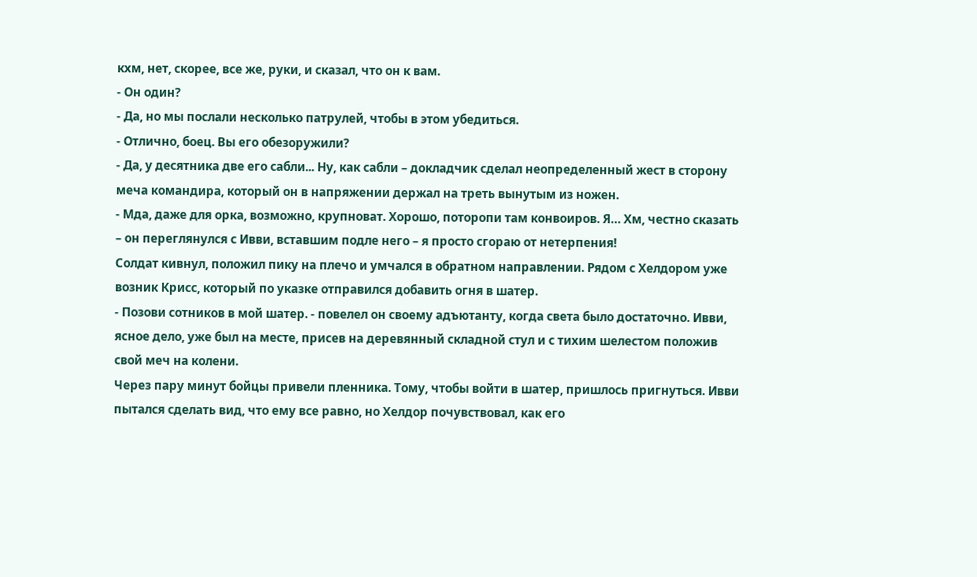кхм, нет, скорее, все же, руки, и сказал, что он к вам.
- Он один?
- Да, но мы послали несколько патрулей, чтобы в этом убедиться.
- Отлично, боец. Вы его обезоружили?
- Да, у десятника две его сабли... Ну, как сабли – докладчик сделал неопределенный жест в сторону меча командира, который он в напряжении держал на треть вынутым из ножен.
- Мда, даже для орка, возможно, крупноват. Хорошо, поторопи там конвоиров. Я… Хм, честно сказать – он переглянулся с Ивви, вставшим подле него – я просто сгораю от нетерпения!
Солдат кивнул, положил пику на плечо и умчался в обратном направлении. Рядом с Хелдором уже возник Крисс, который по указке отправился добавить огня в шатер.
- Позови сотников в мой шатер. - повелел он своему адъютанту, когда света было достаточно. Ивви, ясное дело, уже был на месте, присев на деревянный складной стул и с тихим шелестом положив свой меч на колени.
Через пару минут бойцы привели пленника. Тому, чтобы войти в шатер, пришлось пригнуться. Ивви пытался сделать вид, что ему все равно, но Хелдор почувствовал, как его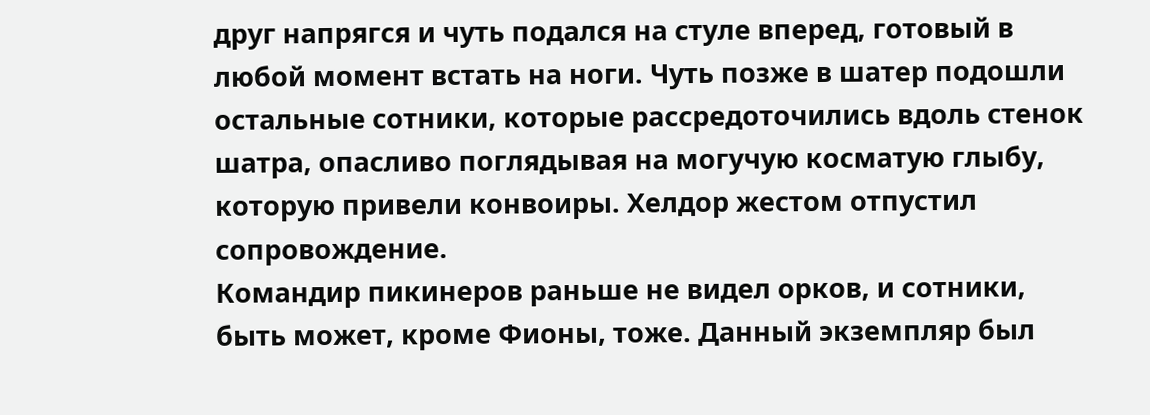друг напрягся и чуть подался на стуле вперед, готовый в любой момент встать на ноги. Чуть позже в шатер подошли остальные сотники, которые рассредоточились вдоль стенок шатра, опасливо поглядывая на могучую косматую глыбу, которую привели конвоиры. Хелдор жестом отпустил сопровождение.
Командир пикинеров раньше не видел орков, и сотники, быть может, кроме Фионы, тоже. Данный экземпляр был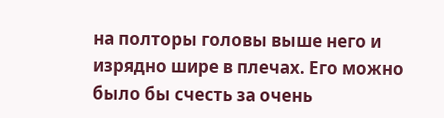на полторы головы выше него и изрядно шире в плечах. Его можно было бы счесть за очень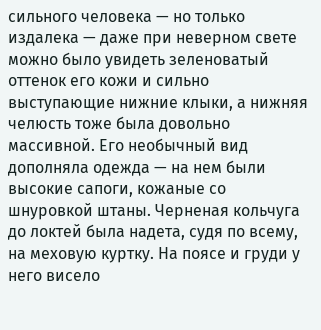сильного человека — но только издалека — даже при неверном свете можно было увидеть зеленоватый оттенок его кожи и сильно выступающие нижние клыки, а нижняя челюсть тоже была довольно массивной. Его необычный вид дополняла одежда — на нем были высокие сапоги, кожаные со шнуровкой штаны. Черненая кольчуга до локтей была надета, судя по всему, на меховую куртку. На поясе и груди у него висело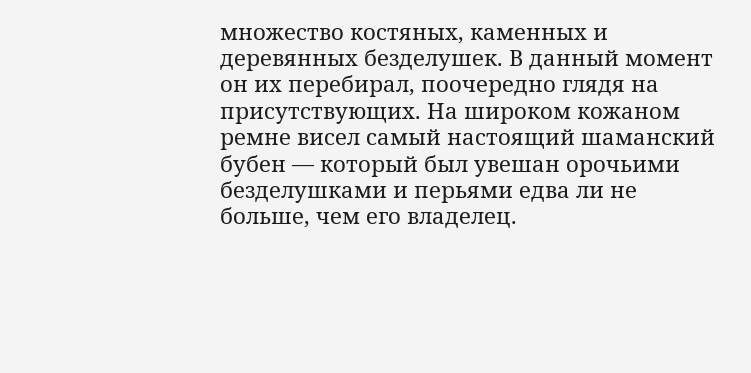множество костяных, каменных и деревянных безделушек. В данный момент он их перебирал, поочередно глядя на присутствующих. На широком кожаном ремне висел самый настоящий шаманский бубен — который был увешан орочьими безделушками и перьями едва ли не больше, чем его владелец.